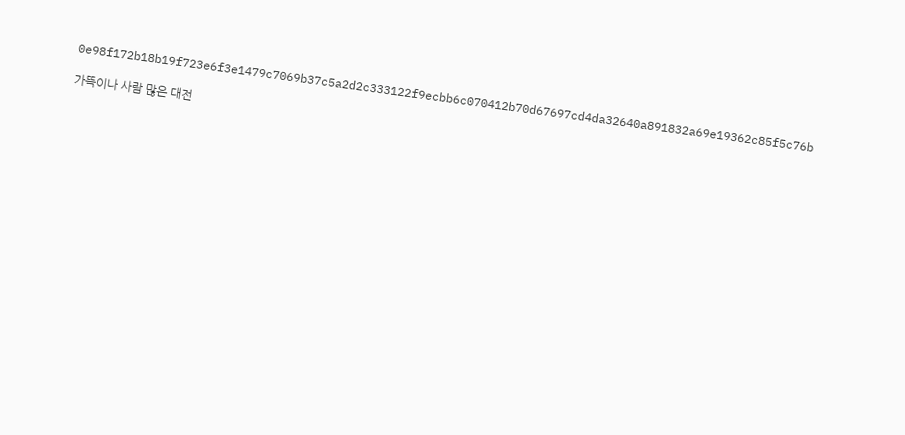0e98f172b18b19f723e6f3e1479c7069b37c5a2d2c333122f9ecbb6c070412b70d67697cd4da32640a891832a69e19362c85f5c76b

가뜩이나 사람 많은 대전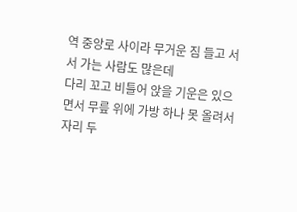역 중앙로 사이라 무거운 짐 들고 서서 가는 사람도 많은데
다리 꼬고 비틀어 앉을 기운은 있으면서 무릎 위에 가방 하나 못 올려서 자리 두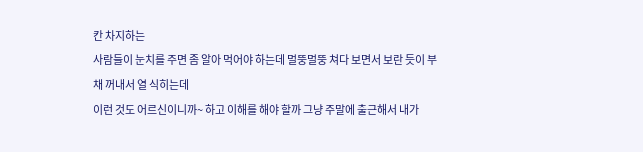칸 차지하는
사람들이 눈치를 주면 좀 알아 먹어야 하는데 멀뚱멀뚱 쳐다 보면서 보란 듯이 부채 꺼내서 열 식히는데
이런 것도 어르신이니까~ 하고 이해를 해야 할까 그냥 주말에 출근해서 내가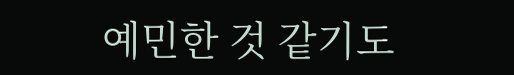예민한 것 같기도